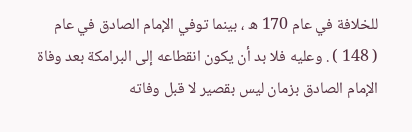للخلافة في عام 170 ه ، بينما توفي الإمام الصادق في عام
( 148 ) . وعليه فلا بد أن يكون انقطاعه إلى البرامكة بعد وفاة
الإمام الصادق بزمان ليس بقصير لا قبل وفاته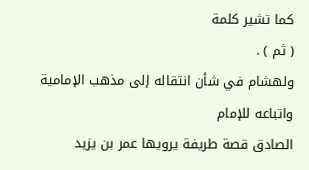كما تشير كلمة
( ثم ) .
ولهشام في شأن انتقاله إلى مذهب الإمامية واتباعه للإمام
الصادق قصة طريفة يرويها عمر بن يزيد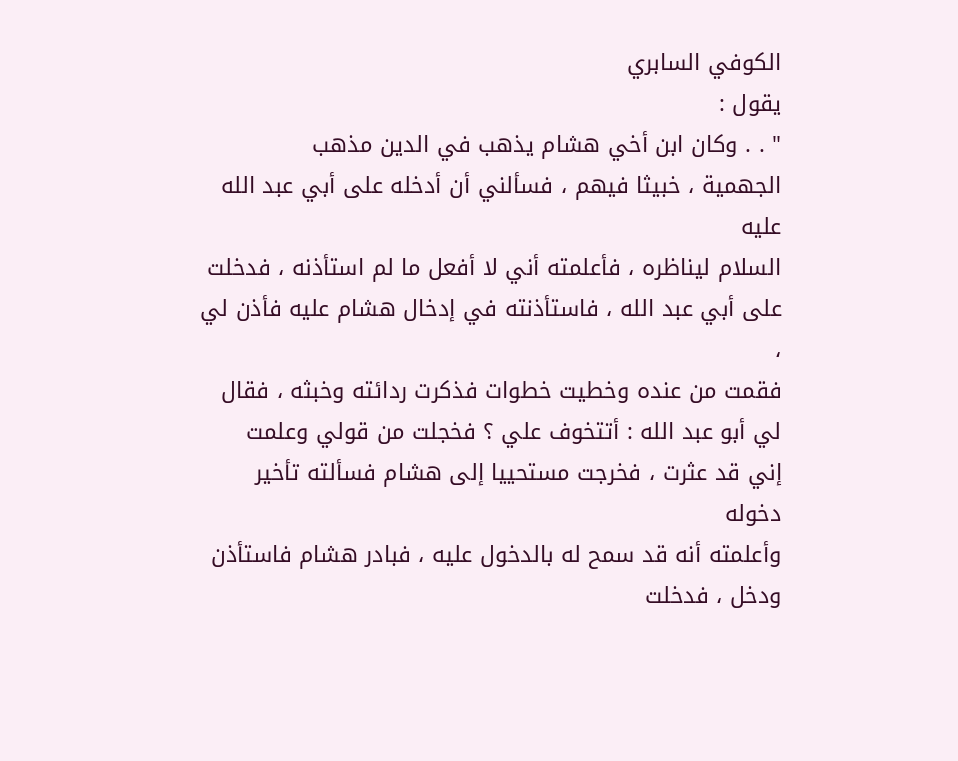الكوفي السابري
يقول :
" . . وكان ابن أخي هشام يذهب في الدين مذهب
الجهمية ، خبيثا فيهم ، فسألني أن أدخله على أبي عبد الله عليه
السلام ليناظره ، فأعلمته أني لا أفعل ما لم استأذنه ، فدخلت
على أبي عبد الله ، فاستأذنته في إدخال هشام عليه فأذن لي ،
فقمت من عنده وخطيت خطوات فذكرت ردائته وخبثه ، فقال
لي أبو عبد الله : أتتخوف علي ؟ فخجلت من قولي وعلمت
إني قد عثرت ، فخرجت مستحييا إلى هشام فسألته تأخير دخوله
وأعلمته أنه قد سمح له بالدخول عليه ، فبادر هشام فاستأذن
ودخل ، فدخلت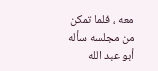معه ، فلما تمكن من مجلسه سأله أبو عبد الله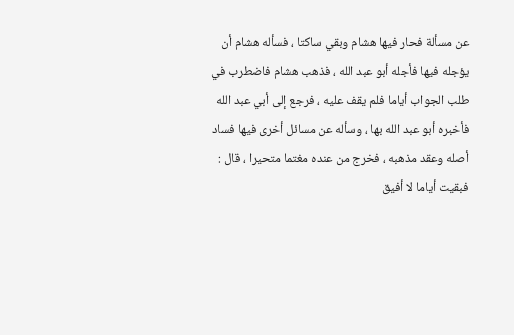عن مسألة فحار فيها هشام وبقي ساكتا ، فسأله هشام أن
يؤجله فيها فأجله أبو عبد الله ، فذهب هشام فاضطرب في
طلب الجواب أياما فلم يقف عليه ، فرجع إلى أبي عبد الله
فأخبره أبو عبد الله بها ، وسأله عن مسائل أخرى فيها فساد
أصله وعقد مذهبه ، فخرج من عنده مغتما متحيرا ، قال :
فبقيت أياما لا أفيق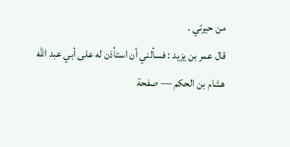من حيرتي .
قال عمر بن يزيد : فسألني أن استأذن له على أبي عبد الله
هشام بن الحكم — صفحة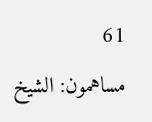61
مساهمون: الشيخ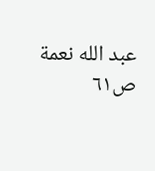عبد الله نعمة
ص٦١